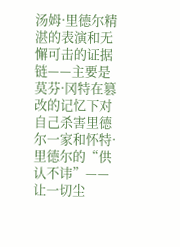汤姆·里德尔精湛的表演和无懈可击的证据链——主要是莫芬·冈特在篡改的记忆下对自己杀害里德尔一家和怀特·里德尔的“供认不讳”——让一切尘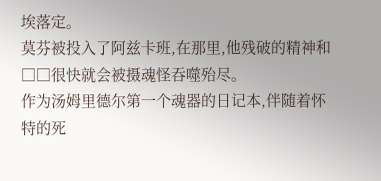埃落定。
莫芬被投入了阿兹卡班,在那里,他残破的精神和□□很快就会被摄魂怪吞噬殆尽。
作为汤姆里德尔第一个魂器的日记本,伴随着怀特的死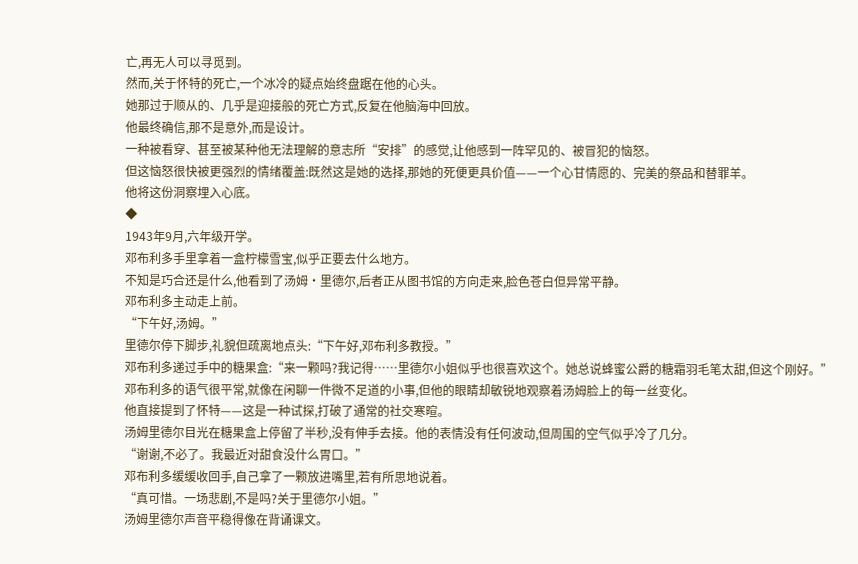亡,再无人可以寻觅到。
然而,关于怀特的死亡,一个冰冷的疑点始终盘踞在他的心头。
她那过于顺从的、几乎是迎接般的死亡方式,反复在他脑海中回放。
他最终确信,那不是意外,而是设计。
一种被看穿、甚至被某种他无法理解的意志所“安排”的感觉,让他感到一阵罕见的、被冒犯的恼怒。
但这恼怒很快被更强烈的情绪覆盖:既然这是她的选择,那她的死便更具价值——一个心甘情愿的、完美的祭品和替罪羊。
他将这份洞察埋入心底。
◆
1943年9月,六年级开学。
邓布利多手里拿着一盒柠檬雪宝,似乎正要去什么地方。
不知是巧合还是什么,他看到了汤姆·里德尔,后者正从图书馆的方向走来,脸色苍白但异常平静。
邓布利多主动走上前。
“下午好,汤姆。”
里德尔停下脚步,礼貌但疏离地点头:“下午好,邓布利多教授。”
邓布利多递过手中的糖果盒:“来一颗吗?我记得……里德尔小姐似乎也很喜欢这个。她总说蜂蜜公爵的糖霜羽毛笔太甜,但这个刚好。”
邓布利多的语气很平常,就像在闲聊一件微不足道的小事,但他的眼睛却敏锐地观察着汤姆脸上的每一丝变化。
他直接提到了怀特——这是一种试探,打破了通常的社交寒暄。
汤姆里德尔目光在糖果盒上停留了半秒,没有伸手去接。他的表情没有任何波动,但周围的空气似乎冷了几分。
“谢谢,不必了。我最近对甜食没什么胃口。”
邓布利多缓缓收回手,自己拿了一颗放进嘴里,若有所思地说着。
“真可惜。一场悲剧,不是吗?关于里德尔小姐。”
汤姆里德尔声音平稳得像在背诵课文。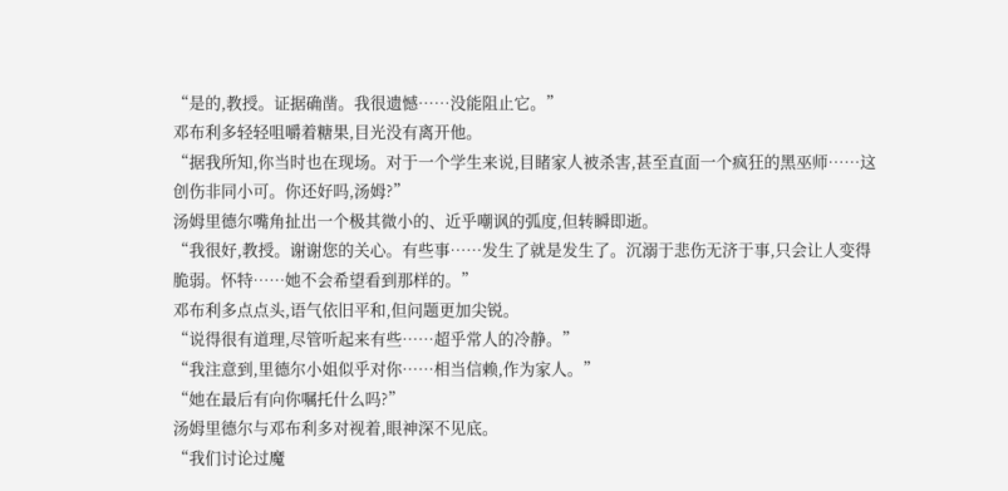“是的,教授。证据确凿。我很遗憾……没能阻止它。”
邓布利多轻轻咀嚼着糖果,目光没有离开他。
“据我所知,你当时也在现场。对于一个学生来说,目睹家人被杀害,甚至直面一个疯狂的黑巫师……这创伤非同小可。你还好吗,汤姆?”
汤姆里德尔嘴角扯出一个极其微小的、近乎嘲讽的弧度,但转瞬即逝。
“我很好,教授。谢谢您的关心。有些事……发生了就是发生了。沉溺于悲伤无济于事,只会让人变得脆弱。怀特……她不会希望看到那样的。”
邓布利多点点头,语气依旧平和,但问题更加尖锐。
“说得很有道理,尽管听起来有些……超乎常人的冷静。”
“我注意到,里德尔小姐似乎对你……相当信赖,作为家人。”
“她在最后有向你嘱托什么吗?”
汤姆里德尔与邓布利多对视着,眼神深不见底。
“我们讨论过魔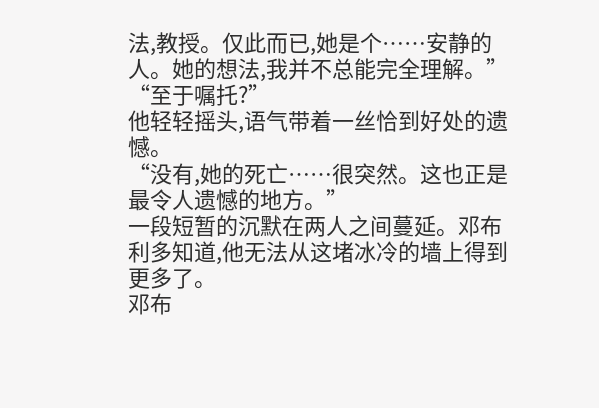法,教授。仅此而已,她是个……安静的人。她的想法,我并不总能完全理解。”
“至于嘱托?”
他轻轻摇头,语气带着一丝恰到好处的遗憾。
“没有,她的死亡……很突然。这也正是最令人遗憾的地方。”
一段短暂的沉默在两人之间蔓延。邓布利多知道,他无法从这堵冰冷的墙上得到更多了。
邓布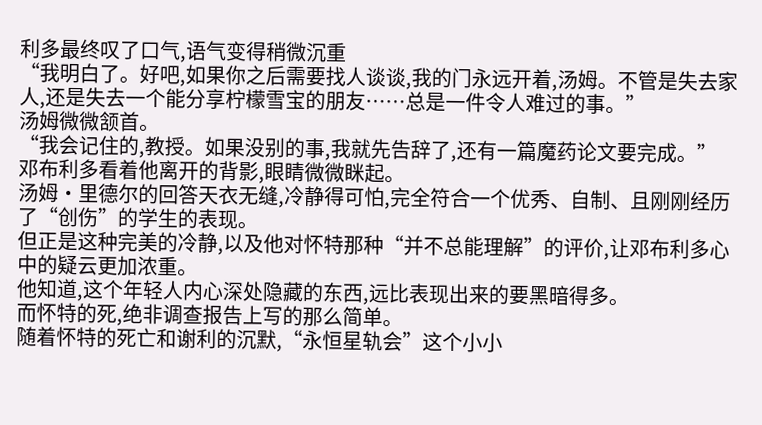利多最终叹了口气,语气变得稍微沉重
“我明白了。好吧,如果你之后需要找人谈谈,我的门永远开着,汤姆。不管是失去家人,还是失去一个能分享柠檬雪宝的朋友……总是一件令人难过的事。”
汤姆微微颔首。
“我会记住的,教授。如果没别的事,我就先告辞了,还有一篇魔药论文要完成。”
邓布利多看着他离开的背影,眼睛微微眯起。
汤姆·里德尔的回答天衣无缝,冷静得可怕,完全符合一个优秀、自制、且刚刚经历了“创伤”的学生的表现。
但正是这种完美的冷静,以及他对怀特那种“并不总能理解”的评价,让邓布利多心中的疑云更加浓重。
他知道,这个年轻人内心深处隐藏的东西,远比表现出来的要黑暗得多。
而怀特的死,绝非调查报告上写的那么简单。
随着怀特的死亡和谢利的沉默,“永恒星轨会”这个小小